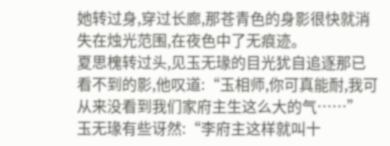她转过身,穿过长廊,那苍青色的身影很快就消失在烛光范围,在夜色中了无痕迹。
夏思槐转过头,见玉无瑑的目光犹自追逐那已看不到的影,他叹道:“玉相师,你可真能耐,我可从来没看到我们家府主生这么大的气……”
玉无瑑有些讶然:“李府主这样就叫十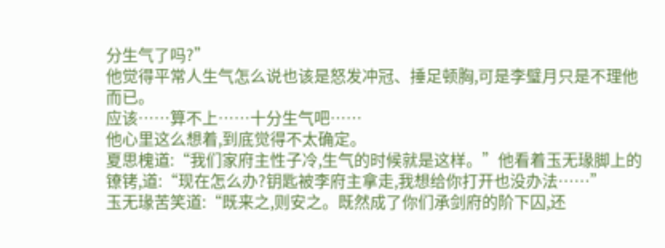分生气了吗?”
他觉得平常人生气怎么说也该是怒发冲冠、捶足顿胸,可是李璧月只是不理他而已。
应该……算不上……十分生气吧……
他心里这么想着,到底觉得不太确定。
夏思槐道:“我们家府主性子冷,生气的时候就是这样。”他看着玉无瑑脚上的镣铐,道:“现在怎么办?钥匙被李府主拿走,我想给你打开也没办法……”
玉无瑑苦笑道:“既来之,则安之。既然成了你们承剑府的阶下囚,还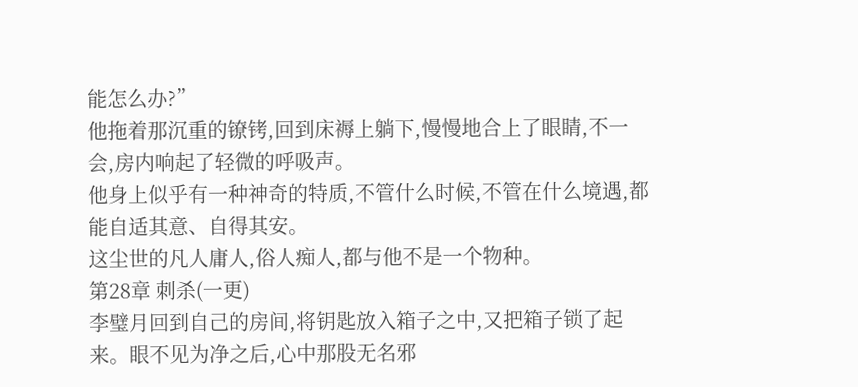能怎么办?”
他拖着那沉重的镣铐,回到床褥上躺下,慢慢地合上了眼睛,不一会,房内响起了轻微的呼吸声。
他身上似乎有一种神奇的特质,不管什么时候,不管在什么境遇,都能自适其意、自得其安。
这尘世的凡人庸人,俗人痴人,都与他不是一个物种。
第28章 刺杀(一更)
李璧月回到自己的房间,将钥匙放入箱子之中,又把箱子锁了起来。眼不见为净之后,心中那股无名邪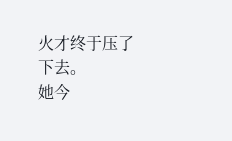火才终于压了下去。
她今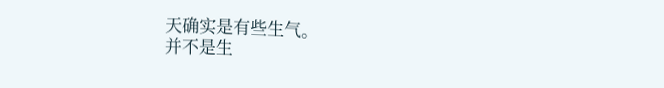天确实是有些生气。
并不是生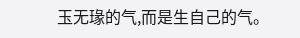玉无瑑的气,而是生自己的气。